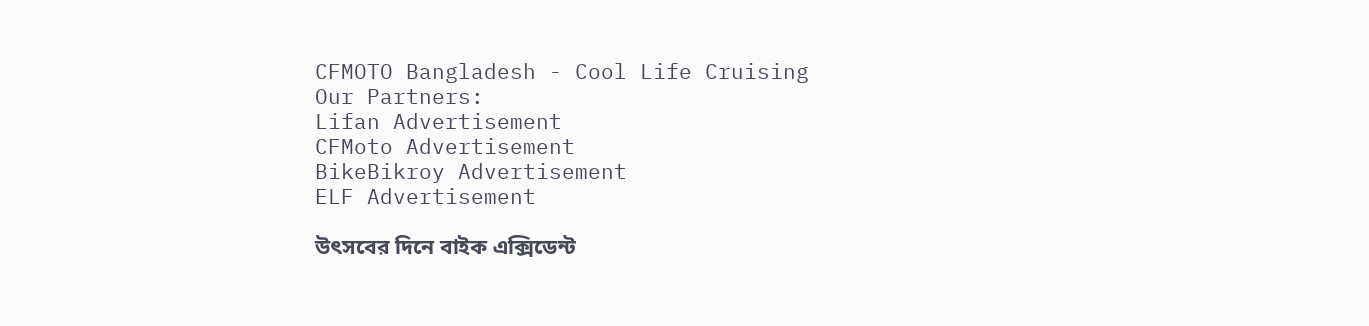CFMOTO Bangladesh - Cool Life Cruising
Our Partners:
Lifan Advertisement
CFMoto Advertisement
BikeBikroy Advertisement
ELF Advertisement

উৎসবের দিনে বাইক এক্সিডেন্ট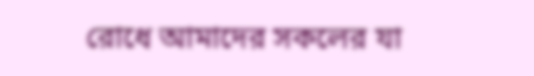রোধে আমাদের সকলের যা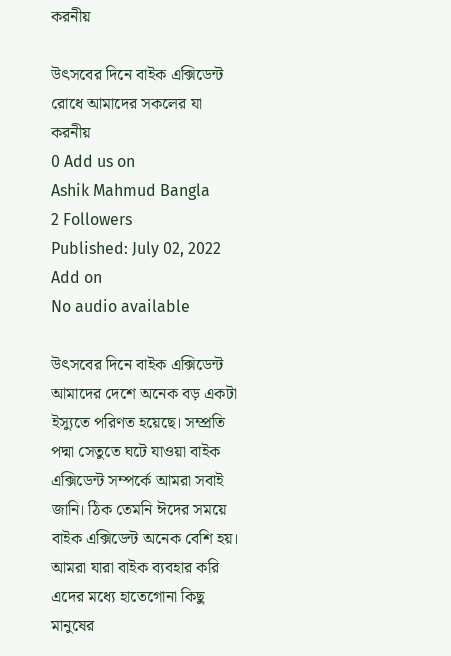করনীয়

উৎসবের দিনে বাইক এক্সিডেন্ট রোধে আমাদের সকলের যা করনীয়
0 Add us on
Ashik Mahmud Bangla
2 Followers
Published: July 02, 2022
Add on
No audio available

উৎসবের দিনে বাইক এক্সিডেন্ট আমাদের দেশে অনেক বড় একটা ইস্যুতে পরিণত হয়েছে। সম্প্রতি পদ্মা সেতুতে ঘটে যাওয়া বাইক এক্সিডেন্ট সম্পর্কে আমরা সবাই জানি। ঠিক তেমনি ঈদের সময়ে বাইক এক্সিডেন্ট অনেক বেশি হয়। আমরা যারা বাইক ব্যবহার করি এদের মধ্যে হাতেগোনা কিছু মানুষের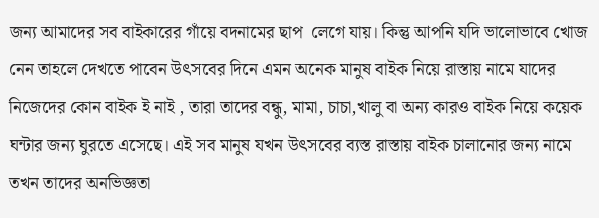জন্য আমাদের সব বাইকারের গাঁয়ে বদনামের ছাপ  লেগে যায়। কিন্তু আপনি যদি ভালোভাবে খোজ নেন তাহলে দেখতে পাবেন উৎসবের দিনে এমন অনেক মানুষ বাইক নিয়ে রাস্তায় নামে যাদের নিজেদের কোন বাইক ই নাই , তারা তাদের বন্ধু, মামা, চাচা,খালু বা অন্য কারও বাইক নিয়ে কয়েক ঘন্টার জন্য ঘুরতে এসেছে। এই সব মানুষ যখন উৎসবের ব্যস্ত রাস্তায় বাইক চালানোর জন্য নামে তখন তাদের অনভিজ্ঞতা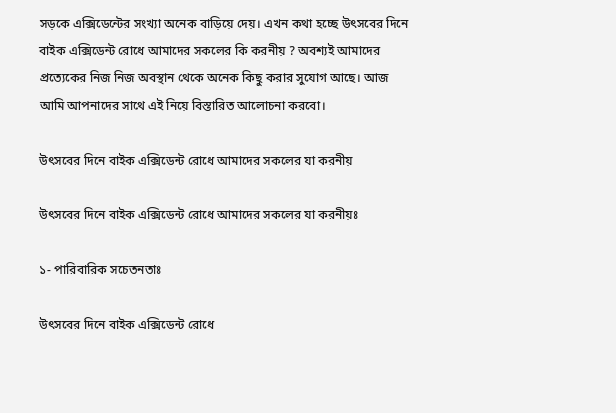সড়কে এক্সিডেন্টের সংখ্যা অনেক বাড়িয়ে দেয়। এখন কথা হচ্ছে উৎসবের দিনে বাইক এক্সিডেন্ট রোধে আমাদের সকলের কি করনীয় ? অবশ্যই আমাদের প্রত্যেকের নিজ নিজ অবস্থান থেকে অনেক কিছু করার সুযোগ আছে। আজ আমি আপনাদের সাথে এই নিয়ে বিস্তারিত আলোচনা করবো।

উৎসবের দিনে বাইক এক্সিডেন্ট রোধে আমাদের সকলের যা করনীয়

উৎসবের দিনে বাইক এক্সিডেন্ট রোধে আমাদের সকলের যা করনীয়ঃ

১- পারিবারিক সচেতনতাঃ

উৎসবের দিনে বাইক এক্সিডেন্ট রোধে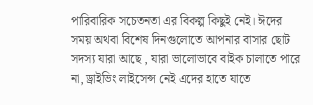পারিবারিক সচেতনতা এর বিকল্প কিছুই নেই। ঈদের সময় অথবা বিশেষ দিনগুলোতে আপনার বাসার ছোট সদস্য যারা আছে , যারা ভালোভাবে বাইক চালাতে পারে না, ড্রাইভিং লাইসেন্স নেই এদের হাতে যাতে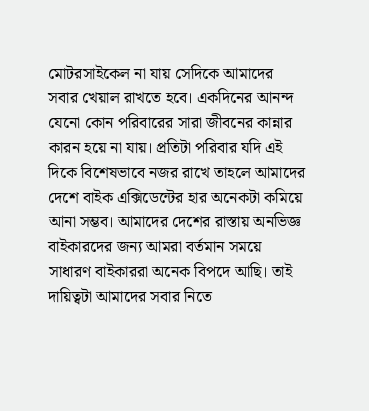মোটরসাইকেল না যায় সেদিকে আমাদের সবার খেয়াল রাখতে হবে। একদিনের আনন্দ যেনো কোন পরিবারের সারা জীবনের কান্নার কারন হয়ে না যায়। প্রতিটা পরিবার যদি এই দিকে বিশেষভাবে নজর রাখে তাহলে আমাদের দেশে বাইক এক্সিডেন্টের হার অনেকটা কমিয়ে আনা সম্ভব। আমাদের দেশের রাস্তায় অনভিজ্ঞ বাইকারদের জন্য আমরা বর্তমান সময়ে সাধারণ বাইকাররা অনেক বিপদে আছি। তাই দায়িত্বটা আমাদের সবার নিতে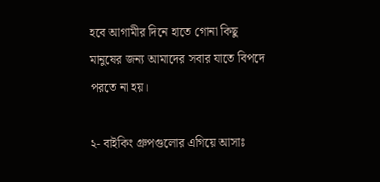হবে আগামীর দিনে হাতে গোনা কিছু মানুষের জন্য আমাদের সবার যাতে বিপদে পরতে না হয়।

২- বাইকিং গ্রুপগুলোর এগিয়ে আসাঃ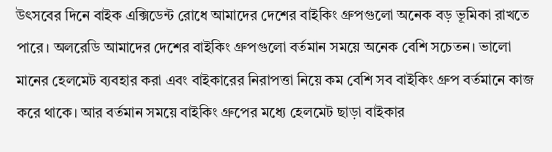উৎসবের দিনে বাইক এক্সিডেন্ট রোধে আমাদের দেশের বাইকিং গ্রুপগুলো অনেক বড় ভূমিকা রাখতে পারে। অলরেডি আমাদের দেশের বাইকিং গ্রুপগুলো বর্তমান সময়ে অনেক বেশি সচেতন। ভালো মানের হেলমেট ব্যবহার করা এবং বাইকারের নিরাপত্তা নিয়ে কম বেশি সব বাইকিং গ্রুপ বর্তমানে কাজ করে থাকে। আর বর্তমান সময়ে বাইকিং গ্রুপের মধ্যে হেলমেট ছাড়া বাইকার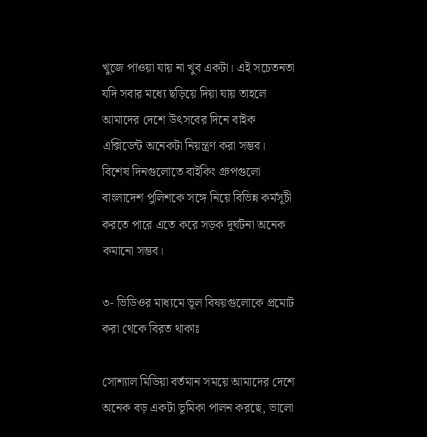খুজে পাওয়া যায় না খুব একটা। এই সচেতনতা যদি সবার মধ্যে ছড়িয়ে দিয়া যায় তাহলে আমাদের দেশে উৎসবের দিনে বাইক এক্সিডেন্ট অনেকটা নিয়ন্ত্রণ করা সম্ভব। বিশেষ দিনগুলোতে বাইকিং গ্রুপগুলো বাংলাদেশ পুলিশকে সঙ্গে নিয়ে বিভিন্ন কর্মসূচী করতে পারে এতে করে সড়ক দূর্ঘটনা অনেক কমানো সম্ভব।

৩- ভিডিওর মাধ্যমে ভূল বিষয়গুলোকে প্রমোট করা থেকে বিরত থাকাঃ

সোশ্যাল মিডিয়া বর্তমান সময়ে আমাদের দেশে অনেক বড় একটা ভূমিকা পালন করছে, ভালো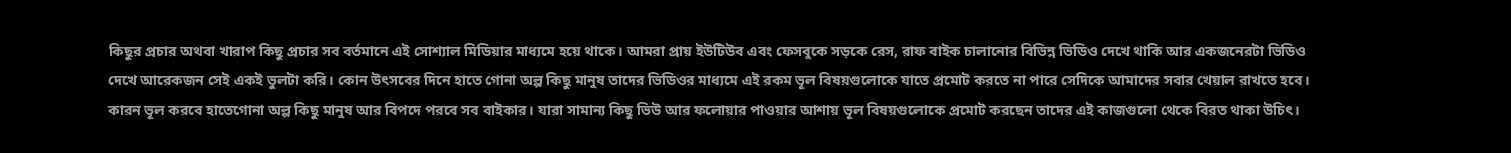কিছুর প্রচার অথবা খারাপ কিছু প্রচার সব বর্তমানে এই সোশ্যাল মিডিয়ার মাধ্যমে হয়ে থাকে। আমরা প্রায় ইউটিউব এবং ফেসবুকে সড়কে রেস, রাফ বাইক চালানোর বিভিন্ন ভিডিও দেখে থাকি আর একজনেরটা ভিডিও দেখে আরেকজন সেই একই ভুলটা করি। কোন উৎসবের দিনে হাতে গোনা অল্প কিছু মানুষ তাদের ভিডিওর মাধ্যমে এই রকম ভূল বিষয়গুলোকে যাতে প্রমোট করতে না পারে সেদিকে আমাদের সবার খেয়াল রাখতে হবে। কারন ভূল করবে হাতেগোনা অল্প কিছু মানুষ আর বিপদে পরবে সব বাইকার। যারা সামান্য কিছু ভিউ আর ফলোয়ার পাওয়ার আশায় ভূল বিষয়গুলোকে প্রমোট করছেন তাদের এই কাজগুলো থেকে বিরত থাকা উচিৎ।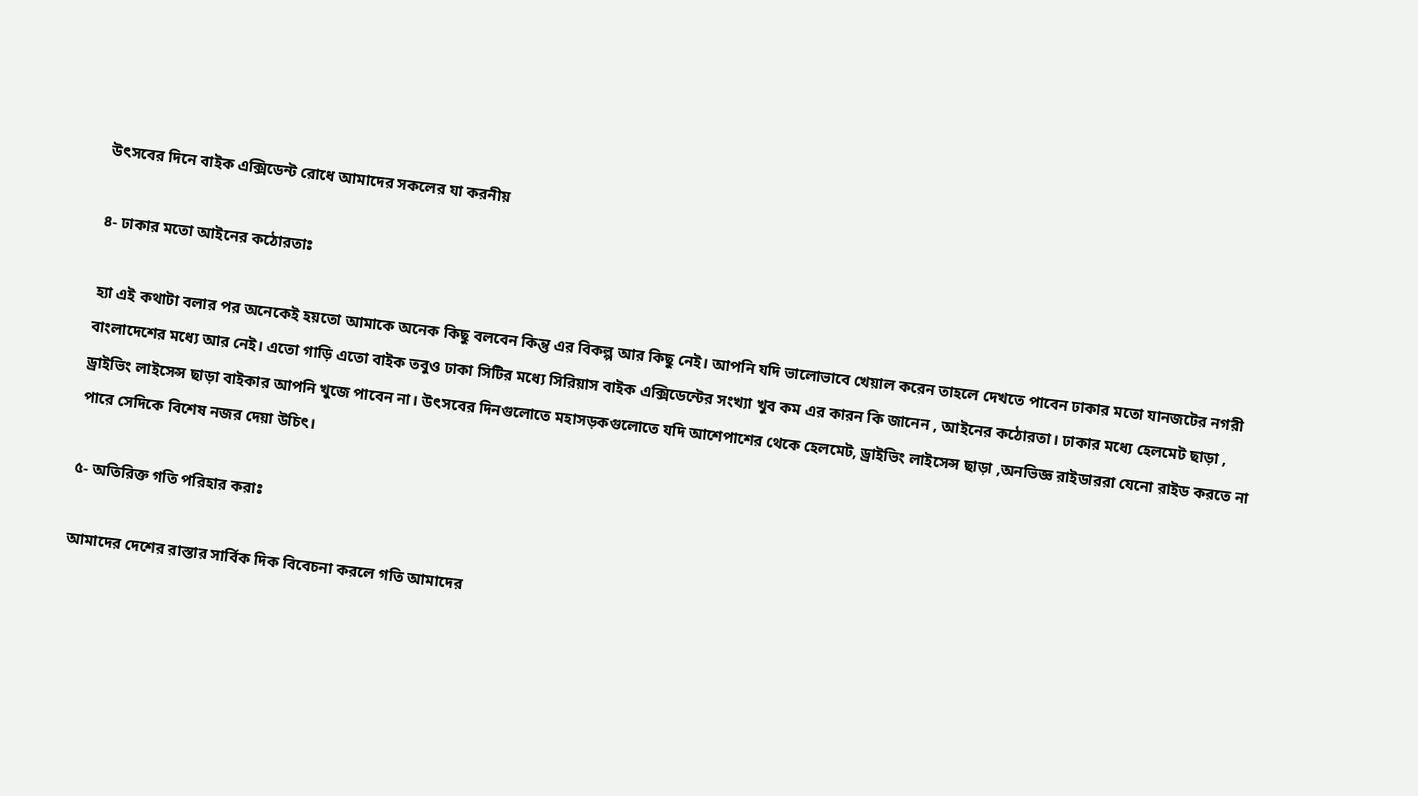উৎসবের দিনে বাইক এক্সিডেন্ট রোধে আমাদের সকলের যা করনীয়

৪- ঢাকার মতো আইনের কঠোরতাঃ

হ্যা এই কথাটা বলার পর অনেকেই হয়তো আমাকে অনেক কিছু বলবেন কিন্তু এর বিকল্প আর কিছু নেই। আপনি যদি ভালোভাবে খেয়াল করেন তাহলে দেখতে পাবেন ঢাকার মতো যানজটের নগরী বাংলাদেশের মধ্যে আর নেই। এতো গাড়ি এতো বাইক তবুও ঢাকা সিটির মধ্যে সিরিয়াস বাইক এক্সিডেন্টের সংখ্যা খুব কম এর কারন কি জানেন , আইনের কঠোরতা। ঢাকার মধ্যে হেলমেট ছাড়া , ড্রাইভিং লাইসেন্স ছাড়া বাইকার আপনি খুজে পাবেন না। উৎসবের দিনগুলোতে মহাসড়কগুলোতে যদি আশেপাশের থেকে হেলমেট, ড্রাইভিং লাইসেন্স ছাড়া ,অনভিজ্ঞ রাইডাররা যেনো রাইড করতে না পারে সেদিকে বিশেষ নজর দেয়া উচিৎ।

৫- অতিরিক্ত গতি পরিহার করাঃ

আমাদের দেশের রাস্তার সার্বিক দিক বিবেচনা করলে গতি আমাদের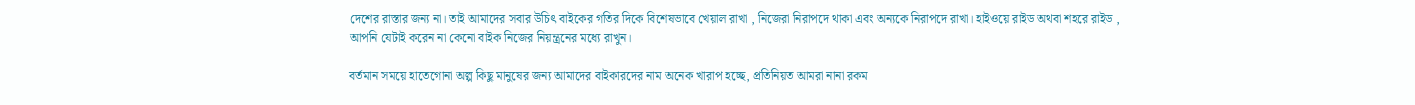দেশের রাস্তার জন্য না। তাই আমাদের সবার উচিৎ বাইকের গতির দিকে বিশেষভাবে খেয়াল রাখা , নিজেরা নিরাপদে থাকা এবং অন্যকে নিরাপদে রাখা। হাইওয়ে রাইড অথবা শহরে রাইড , আপনি যেটাই করেন না কেনো বাইক নিজের নিয়ন্ত্রনের মধ্যে রাখুন।

বর্তমান সময়ে হাতেগোনা অল্প কিছু মানুষের জন্য আমাদের বাইকারদের নাম অনেক খারাপ হচ্ছে, প্রতিনিয়ত আমরা নানা রকম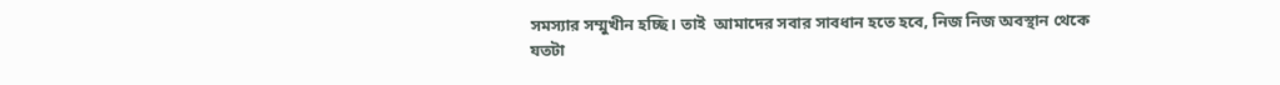সমস্যার সম্মুখীন হচ্ছি। তাই  আমাদের সবার সাবধান হতে হবে, নিজ নিজ অবস্থান থেকে যতটা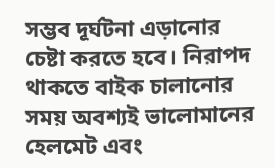সম্ভব দূর্ঘটনা এড়ানোর চেষ্টা করতে হবে। নিরাপদ থাকতে বাইক চালানোর সময় অবশ্যই ভালোমানের হেলমেট এবং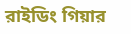রাইডিং গিয়ার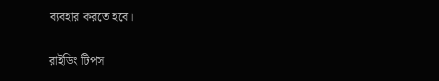ব্যবহার করতে হবে।

রাইডিং টিপস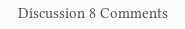Discussion 8 Comments